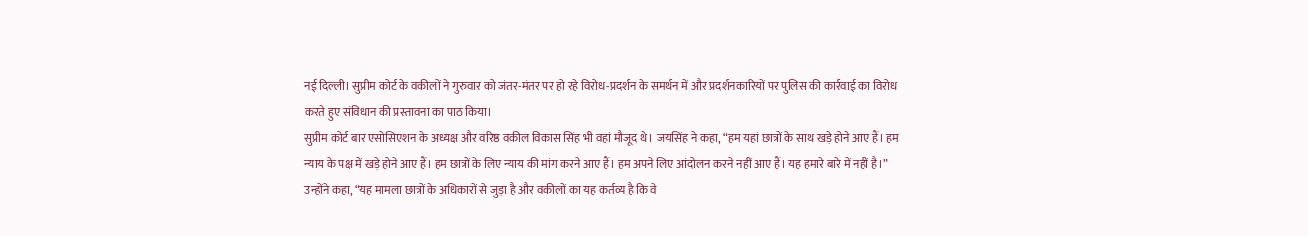नई दिल्ली। सुप्रीम कोर्ट के वकीलों ने गुरुवार को जंतर-मंतर पर हो रहे विरोध-प्रदर्शन के समर्थन में और प्रदर्शनकारियों पर पुलिस की कार्रवाई का विरोध करते हुए संविधान की प्रस्तावना का पाठ किया।
सुप्रीम कोर्ट बार एसोसिएशन के अध्यक्ष और वरिष्ठ वकील विकास सिंह भी वहां मौजूद थे। जयसिंह ने कहा, “हम यहां छात्रों के साथ खड़े होने आए हैं। हम न्याय के पक्ष में खड़े होने आए हैं। हम छात्रों के लिए न्याय की मांग करने आए हैं। हम अपने लिए आंदोलन करने नहीं आए हैं। यह हमारे बारे में नहीं है।”
उन्होंने कहा, “यह मामला छात्रों के अधिकारों से जुड़ा है और वकीलों का यह कर्तव्य है कि वे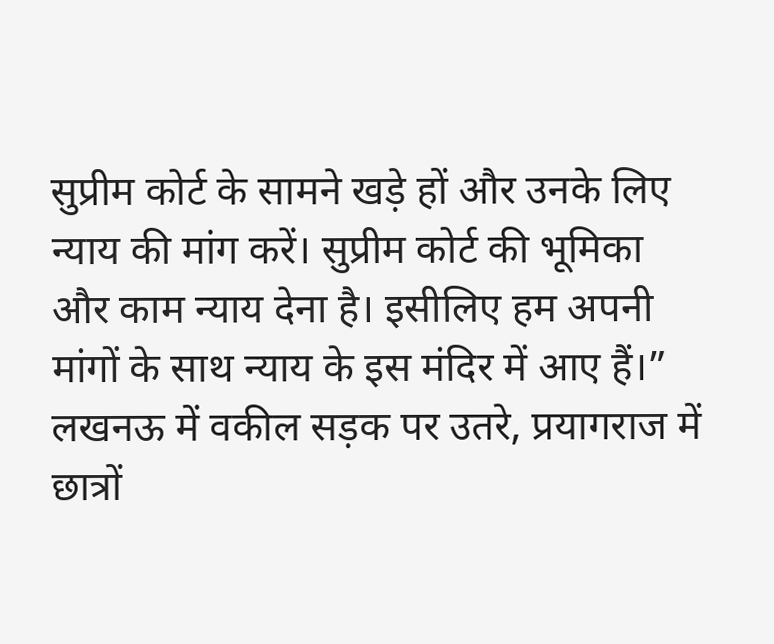सुप्रीम कोर्ट के सामने खड़े हों और उनके लिए न्याय की मांग करें। सुप्रीम कोर्ट की भूमिका और काम न्याय देना है। इसीलिए हम अपनी मांगों के साथ न्याय के इस मंदिर में आए हैं।”
लखनऊ में वकील सड़क पर उतरे, प्रयागराज में छात्रों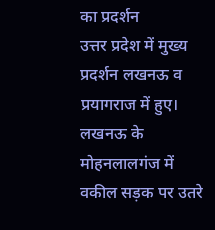का प्रदर्शन
उत्तर प्रदेश में मुख्य प्रदर्शन लखनऊ व प्रयागराज में हुए। लखनऊ के मोहनलालगंज में वकील सड़क पर उतरे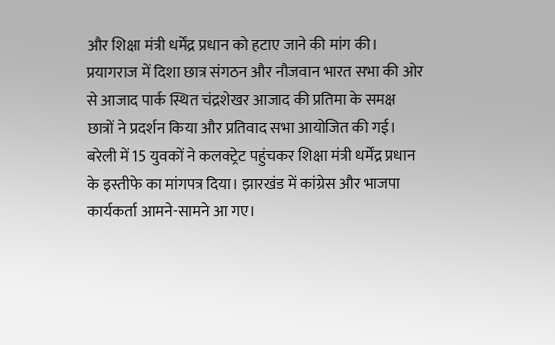और शिक्षा मंत्री धर्मेंद्र प्रधान को हटाए जाने की मांग की।
प्रयागराज में दिशा छात्र संगठन और नौजवान भारत सभा की ओर से आजाद पार्क स्थित चंद्रशेखर आजाद की प्रतिमा के समक्ष छात्रों ने प्रदर्शन किया और प्रतिवाद सभा आयोजित की गई।
बरेली में 15 युवकों ने कलक्ट्रेट पहुंचकर शिक्षा मंत्री धर्मेंद्र प्रधान के इस्तीफे का मांगपत्र दिया। झारखंड में कांग्रेस और भाजपा कार्यकर्ता आमने-सामने आ गए।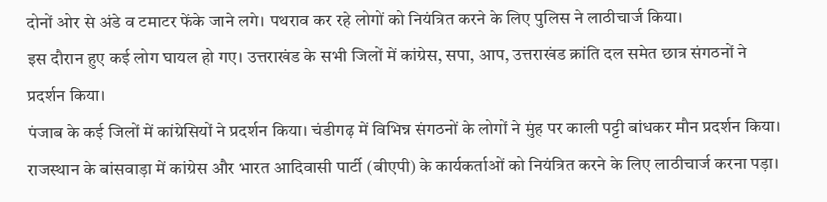दोनों ओर से अंडे व टमाटर फेंके जाने लगे। पथराव कर रहे लोगों को नियंत्रित करने के लिए पुलिस ने लाठीचार्ज किया।
इस दौरान हुए कई लोग घायल हो गए। उत्तराखंड के सभी जिलों में कांग्रेस, सपा, आप, उत्तराखंड क्रांति दल समेत छात्र संगठनों ने प्रदर्शन किया।
पंजाब के कई जिलों में कांग्रेसियों ने प्रदर्शन किया। चंडीगढ़ में विभिन्न संगठनों के लोगों ने मुंह पर काली पट्टी बांधकर मौन प्रदर्शन किया। राजस्थान के बांसवाड़ा में कांग्रेस और भारत आदिवासी पार्टी (बीएपी) के कार्यकर्ताओं को नियंत्रित करने के लिए लाठीचार्ज करना पड़ा।